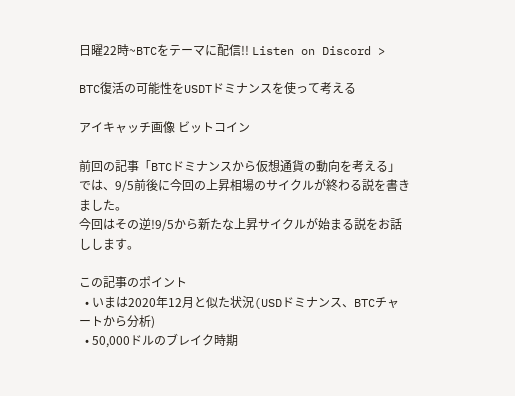日曜22時~BTCをテーマに配信!! Listen on Discord >

BTC復活の可能性をUSDTドミナンスを使って考える

アイキャッチ画像 ビットコイン

前回の記事「BTCドミナンスから仮想通貨の動向を考える」では、9/5前後に今回の上昇相場のサイクルが終わる説を書きました。
今回はその逆!9/5から新たな上昇サイクルが始まる説をお話しします。

この記事のポイント
  • いまは2020年12月と似た状況(USDドミナンス、BTCチャートから分析)
  • 50,000ドルのブレイク時期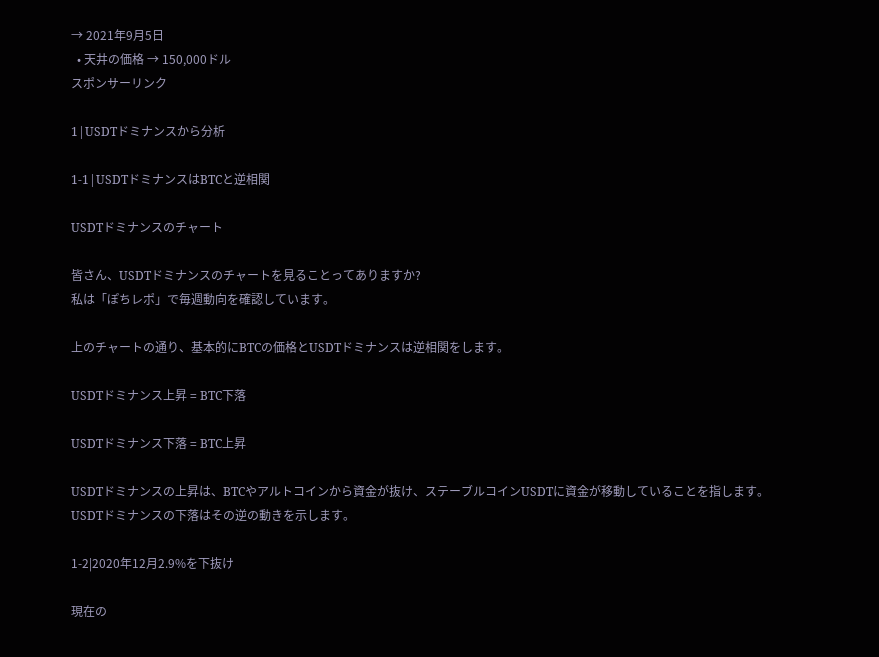→ 2021年9月5日
  • 天井の価格 → 150,000ドル
スポンサーリンク

1|USDTドミナンスから分析

1-1|USDTドミナンスはBTCと逆相関

USDTドミナンスのチャート

皆さん、USDTドミナンスのチャートを見ることってありますか?
私は「ぽちレポ」で毎週動向を確認しています。

上のチャートの通り、基本的にBTCの価格とUSDTドミナンスは逆相関をします。

USDTドミナンス上昇 = BTC下落

USDTドミナンス下落 = BTC上昇

USDTドミナンスの上昇は、BTCやアルトコインから資金が抜け、ステーブルコインUSDTに資金が移動していることを指します。
USDTドミナンスの下落はその逆の動きを示します。

1-2|2020年12月2.9%を下抜け

現在の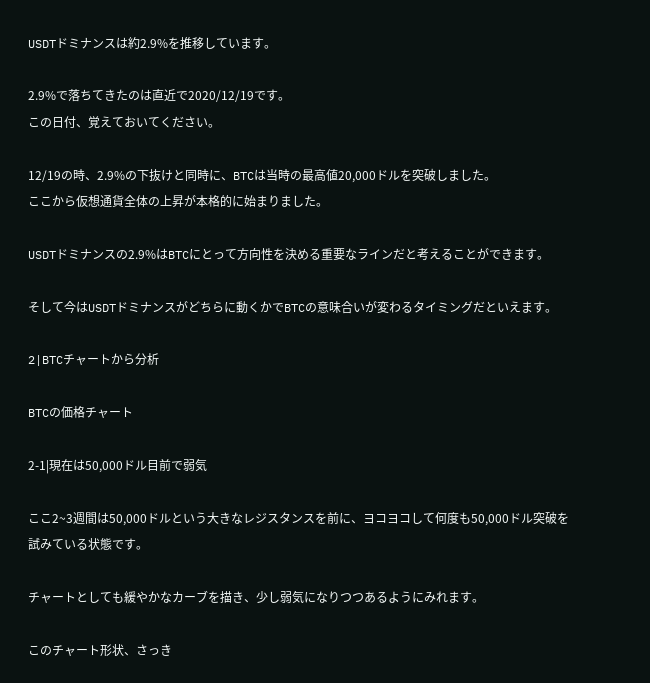USDTドミナンスは約2.9%を推移しています。

2.9%で落ちてきたのは直近で2020/12/19です。
この日付、覚えておいてください。

12/19の時、2.9%の下抜けと同時に、BTCは当時の最高値20,000ドルを突破しました。
ここから仮想通貨全体の上昇が本格的に始まりました。

USDTドミナンスの2.9%はBTCにとって方向性を決める重要なラインだと考えることができます。

そして今はUSDTドミナンスがどちらに動くかでBTCの意味合いが変わるタイミングだといえます。

2|BTCチャートから分析

BTCの価格チャート

2-1|現在は50,000ドル目前で弱気

ここ2~3週間は50,000ドルという大きなレジスタンスを前に、ヨコヨコして何度も50,000ドル突破を試みている状態です。

チャートとしても緩やかなカーブを描き、少し弱気になりつつあるようにみれます。

このチャート形状、さっき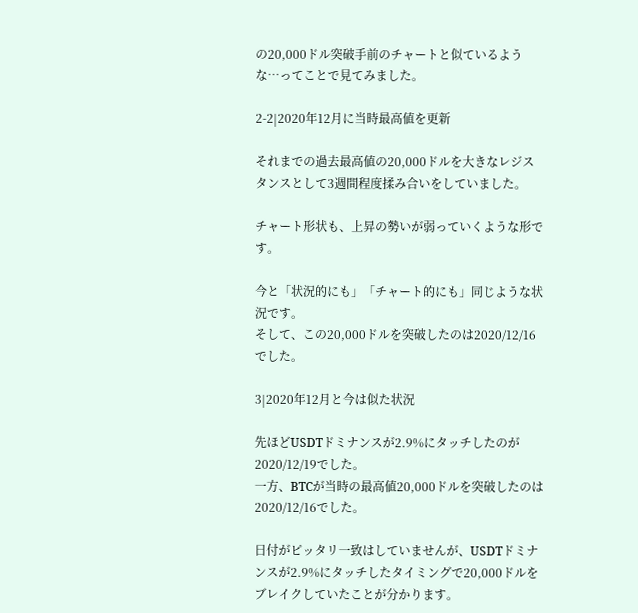の20,000ドル突破手前のチャートと似ているような…ってことで見てみました。

2-2|2020年12月に当時最高値を更新

それまでの過去最高値の20,000ドルを大きなレジスタンスとして3週間程度揉み合いをしていました。

チャート形状も、上昇の勢いが弱っていくような形です。

今と「状況的にも」「チャート的にも」同じような状況です。
そして、この20,000ドルを突破したのは2020/12/16でした。

3|2020年12月と今は似た状況

先ほどUSDTドミナンスが2.9%にタッチしたのが2020/12/19でした。
一方、BTCが当時の最高値20,000ドルを突破したのは2020/12/16でした。

日付がピッタリ一致はしていませんが、USDTドミナンスが2.9%にタッチしたタイミングで20,000ドルをブレイクしていたことが分かります。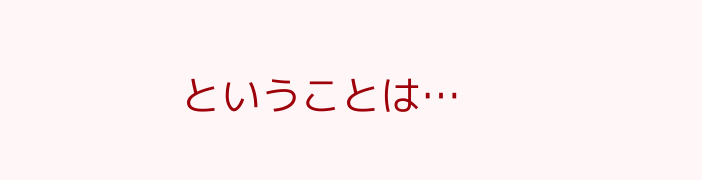ということは…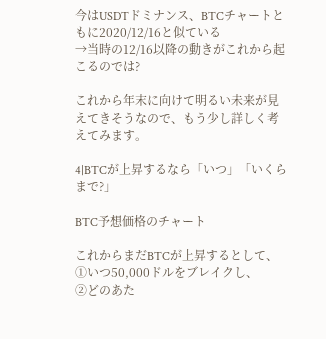今はUSDTドミナンス、BTCチャートともに2020/12/16と似ている
→当時の12/16以降の動きがこれから起こるのでは?

これから年末に向けて明るい未来が見えてきそうなので、もう少し詳しく考えてみます。

4|BTCが上昇するなら「いつ」「いくらまで?」

BTC予想価格のチャート

これからまだBTCが上昇するとして、
①いつ50,000ドルをブレイクし、
②どのあた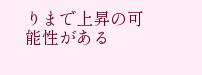りまで上昇の可能性がある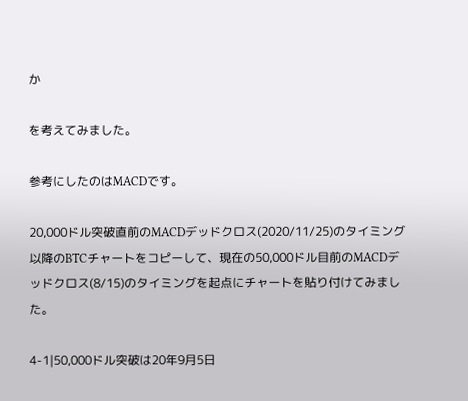か

を考えてみました。

参考にしたのはMACDです。

20,000ドル突破直前のMACDデッドクロス(2020/11/25)のタイミング以降のBTCチャートをコピーして、現在の50,000ドル目前のMACDデッドクロス(8/15)のタイミングを起点にチャートを貼り付けてみました。

4-1|50,000ドル突破は20年9月5日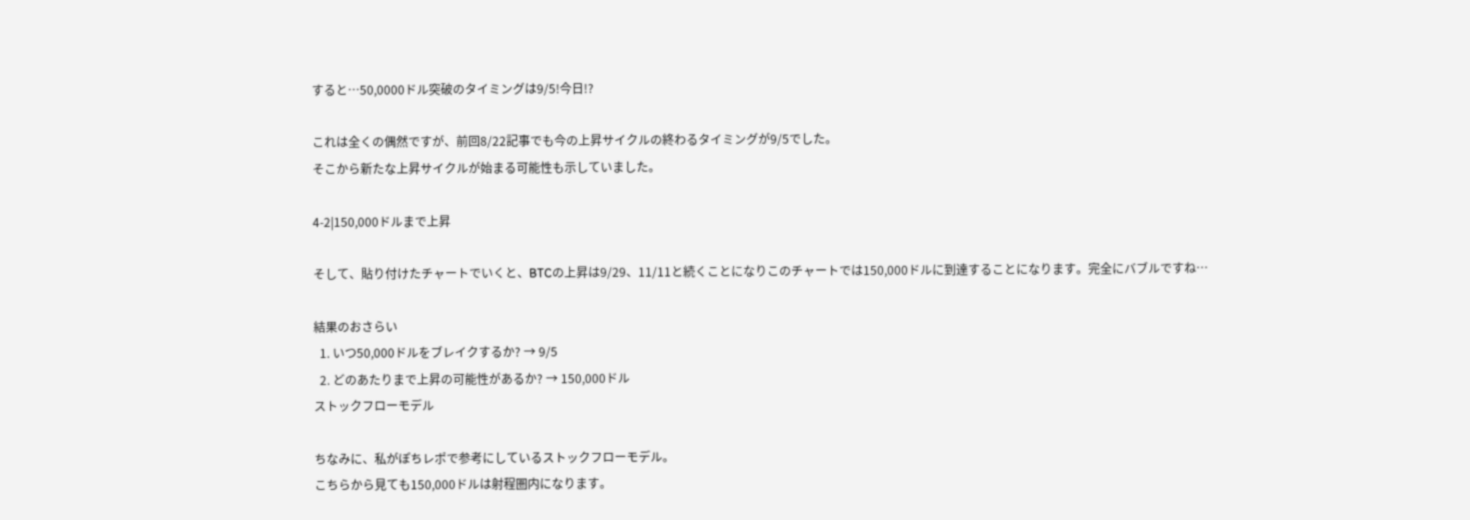すると…50,0000ドル突破のタイミングは9/5!今日!?

これは全くの偶然ですが、前回8/22記事でも今の上昇サイクルの終わるタイミングが9/5でした。
そこから新たな上昇サイクルが始まる可能性も示していました。

4-2|150,000ドルまで上昇

そして、貼り付けたチャートでいくと、BTCの上昇は9/29、11/11と続くことになりこのチャートでは150,000ドルに到達することになります。完全にバブルですね…

結果のおさらい
  1. いつ50,000ドルをブレイクするか? → 9/5
  2. どのあたりまで上昇の可能性があるか? → 150,000ドル
ストックフローモデル

ちなみに、私がぽちレポで参考にしているストックフローモデル。
こちらから見ても150,000ドルは射程圏内になります。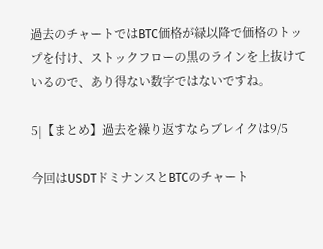過去のチャートではBTC価格が緑以降で価格のトップを付け、ストックフローの黒のラインを上抜けているので、あり得ない数字ではないですね。

5|【まとめ】過去を繰り返すならブレイクは9/5

今回はUSDTドミナンスとBTCのチャート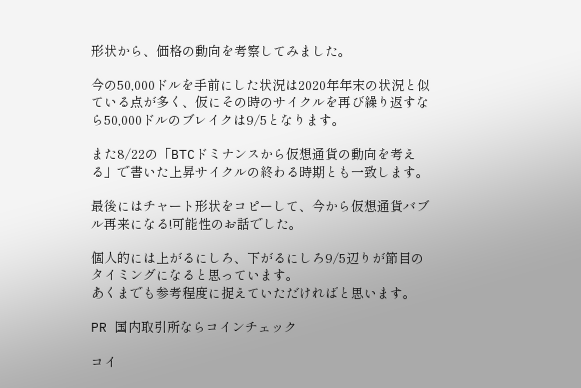形状から、価格の動向を考察してみました。

今の50,000ドルを手前にした状況は2020年年末の状況と似ている点が多く、仮にその時のサイクルを再び繰り返すなら50,000ドルのブレイクは9/5となります。

また8/22の「BTCドミナンスから仮想通貨の動向を考える」で書いた上昇サイクルの終わる時期とも一致します。

最後にはチャート形状をコピーして、今から仮想通貨バブル再来になる!可能性のお話でした。

個人的には上がるにしろ、下がるにしろ9/5辺りが節目のタイミングになると思っています。
あくまでも参考程度に捉えていただければと思います。

PR 国内取引所ならコインチェック

コイ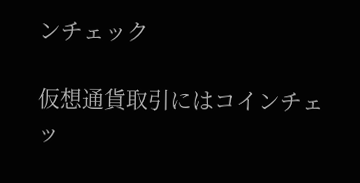ンチェック

仮想通貨取引にはコインチェッ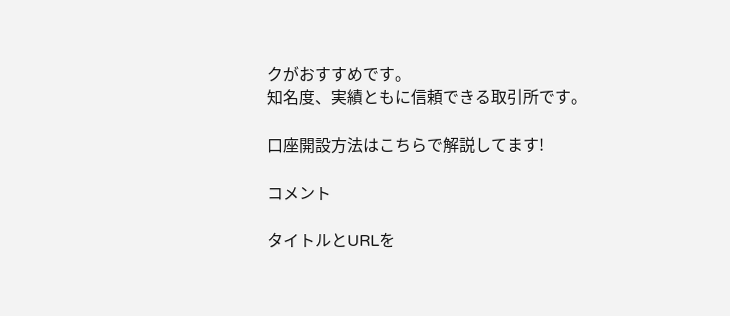クがおすすめです。
知名度、実績ともに信頼できる取引所です。

口座開設方法はこちらで解説してます!

コメント

タイトルとURLを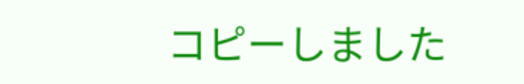コピーしました